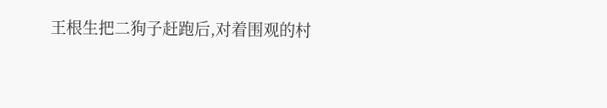王根生把二狗子赶跑后,对着围观的村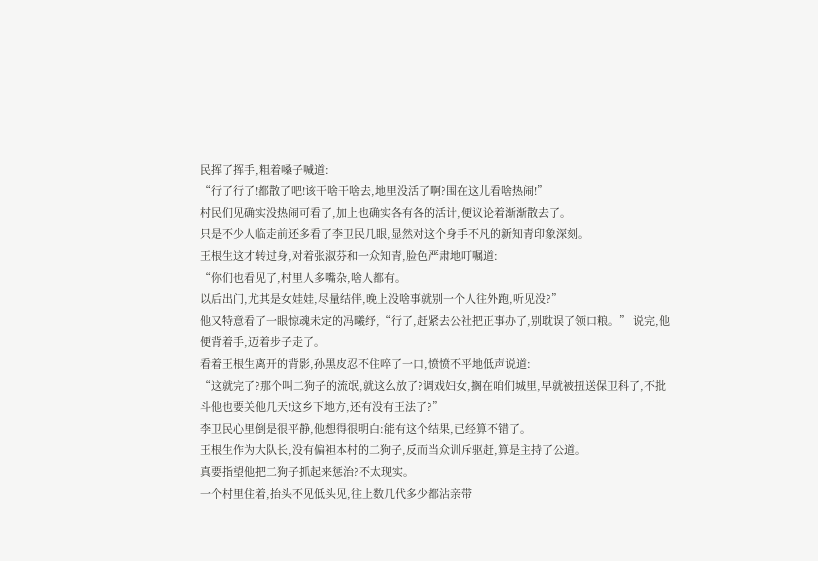民挥了挥手,粗着嗓子喊道:
“行了行了!都散了吧!该干啥干啥去,地里没活了啊?围在这儿看啥热闹!”
村民们见确实没热闹可看了,加上也确实各有各的活计,便议论着渐渐散去了。
只是不少人临走前还多看了李卫民几眼,显然对这个身手不凡的新知青印象深刻。
王根生这才转过身,对着张淑芬和一众知青,脸色严肃地叮嘱道:
“你们也看见了,村里人多嘴杂,啥人都有。
以后出门,尤其是女娃娃,尽量结伴,晚上没啥事就别一个人往外跑,听见没?”
他又特意看了一眼惊魂未定的冯曦纾,“行了,赶紧去公社把正事办了,别耽误了领口粮。” 说完,他便背着手,迈着步子走了。
看着王根生离开的背影,孙黑皮忍不住啐了一口,愤愤不平地低声说道:
“这就完了?那个叫二狗子的流氓,就这么放了?调戏妇女,搁在咱们城里,早就被扭送保卫科了,不批斗他也要关他几天!这乡下地方,还有没有王法了?”
李卫民心里倒是很平静,他想得很明白:能有这个结果,已经算不错了。
王根生作为大队长,没有偏袒本村的二狗子,反而当众训斥驱赶,算是主持了公道。
真要指望他把二狗子抓起来惩治?不太现实。
一个村里住着,抬头不见低头见,往上数几代多少都沾亲带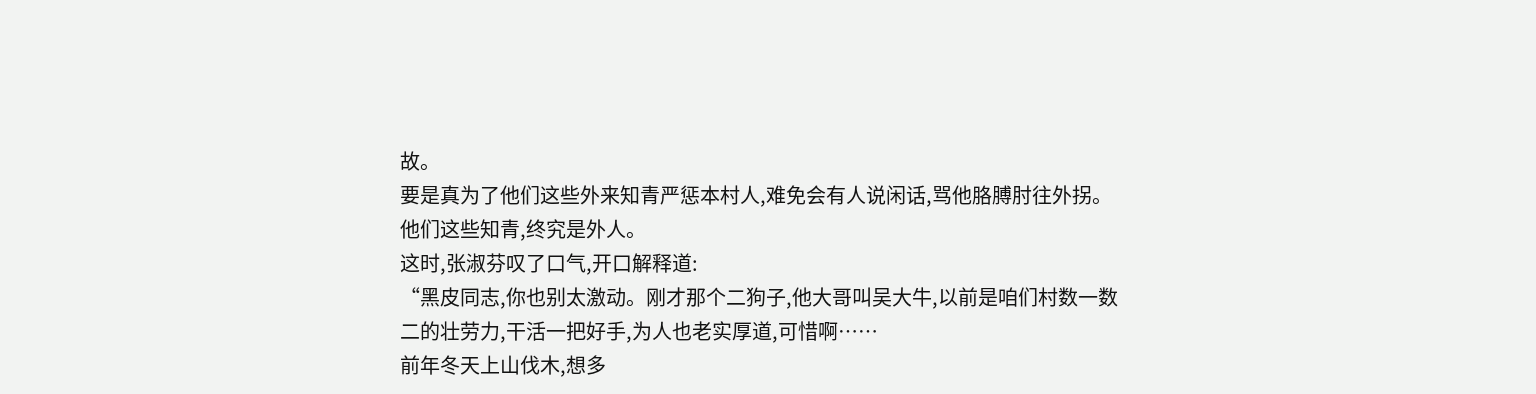故。
要是真为了他们这些外来知青严惩本村人,难免会有人说闲话,骂他胳膊肘往外拐。
他们这些知青,终究是外人。
这时,张淑芬叹了口气,开口解释道:
“黑皮同志,你也别太激动。刚才那个二狗子,他大哥叫吴大牛,以前是咱们村数一数二的壮劳力,干活一把好手,为人也老实厚道,可惜啊……
前年冬天上山伐木,想多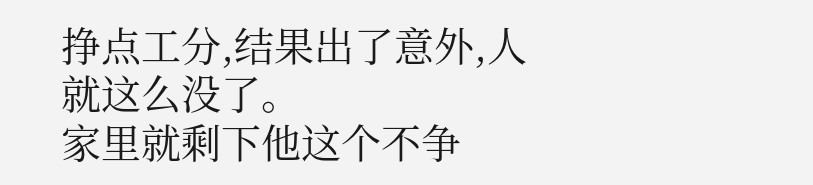挣点工分,结果出了意外,人就这么没了。
家里就剩下他这个不争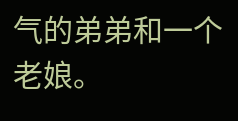气的弟弟和一个老娘。